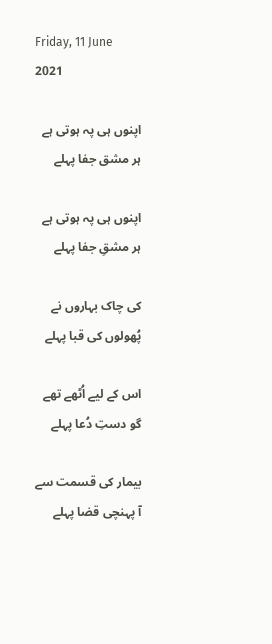Friday, 11 June 2021

اپنوں ہی پہ ہوتی ہے ہر مشق جفا پہلے

اپنوں ہی پہ ہوتی ہے ہر مشقِ جفا پہلے

کی چاک بہاروں نے پُھولوں کی قبا پہلے

اس کے لیے اُٹھے تھے گو دستِ دُعا پہلے

بیمار کی قسمت سے آ پہنچی قضا پہلے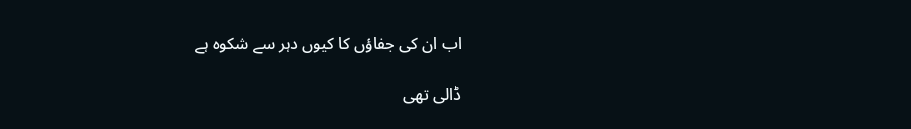اب ان کی جفاؤں کا کیوں دہر سے شکوہ ہے

ڈالی تھی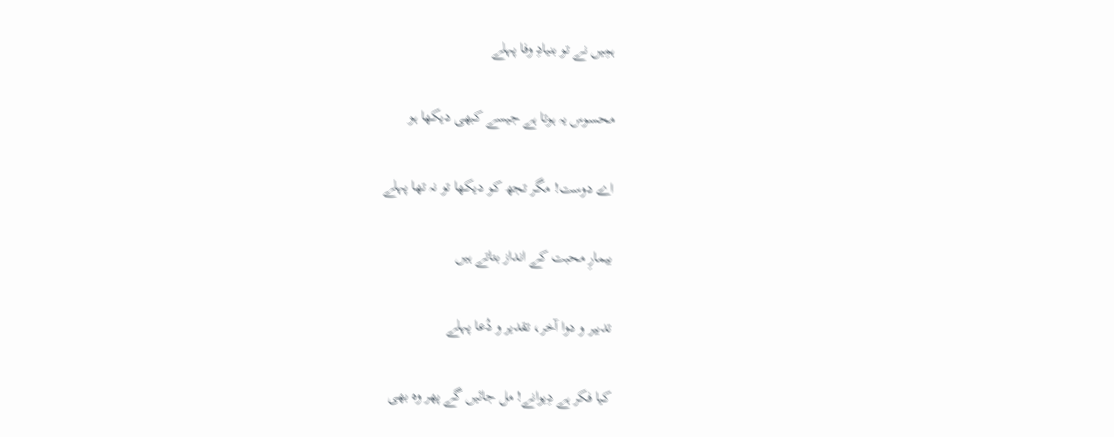ہمِیں نے تو بنیادِ وفا پہلے

محسوس یہ ہوتا ہے جیسے کبھی دیکھا ہو

اے دوست! مگر تجھ کو دیکھا تو نہ تھا پہلے

بیمارِ محبت کے انداز بتاتے ہیں

تدبیر و دوا آخر، تقدیر و دُعا پہلے

کیا فکر ہے دِیوانے! مل جائیں گے پھر وہ بھی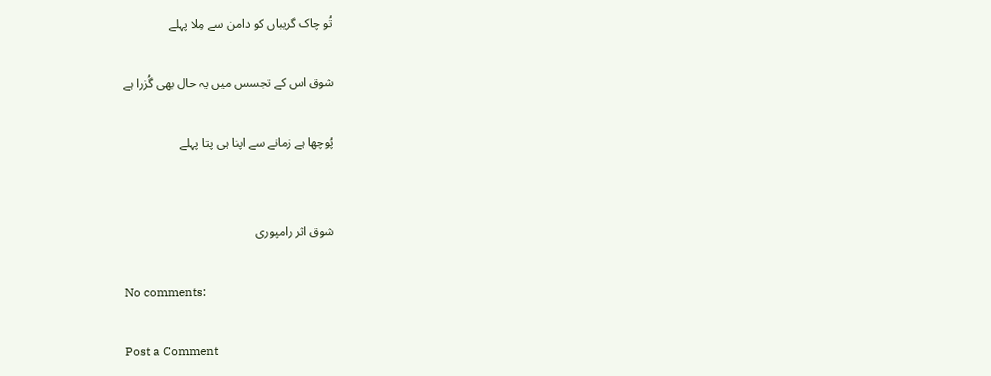تُو چاک گریباں کو دامن سے مِلا پہلے

شوق اس کے تجسس میں یہ حال بھی گُزرا ہے

پُوچھا ہے زمانے سے اپنا ہی پتا پہلے


شوق اثر رامپوری

No comments:

Post a Comment